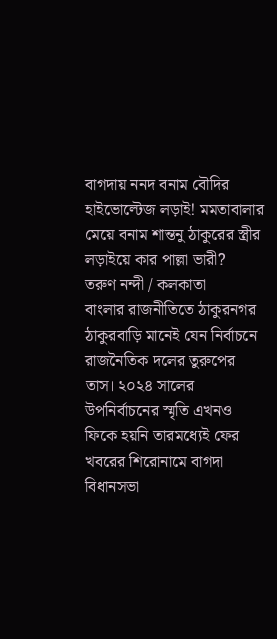বাগদায় ননদ বনাম বৌদির হাইভোল্টেজ লড়াই! মমতাবালার মেয়ে বনাম শান্তনু ঠাকুরের স্ত্রীর লড়াইয়ে কার পাল্লা ভারী?
তরুণ নন্দী / কলকাতা
বাংলার রাজনীতিতে ঠাকুরনগর ঠাকুরবাড়ি মানেই যেন নির্বাচনে রাজনৈতিক দলের তুরুপের তাস। ২০২৪ সালের উপনির্বাচনের স্মৃতি এখনও ফিকে হয়নি তারমধ্যেই ফের খবরের শিরোনামে বাগদা বিধানসভা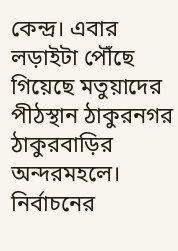কেন্দ্র। এবার লড়াইটা পৌঁছে গিয়েছে মতুয়াদের পীঠস্থান ঠাকুরনগর ঠাকুরবাড়ির অন্দরমহলে। নির্বাচনের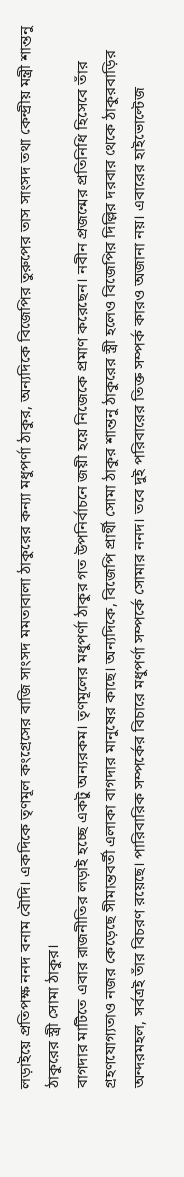লড়াইয়ে প্রতিপক্ষ ননদ বনাম বৌদি। একদিকে তৃণমূল কংগ্রেসের বাজি সাংসদ মমতাবালা ঠাকুরের কন্যা মধুপর্ণা ঠাকুর, অন্যদিকে বিজেপির তুরুপের তাস সাংসদ তথা কেন্দ্রীয় মন্ত্রী শান্তনু ঠাকুরের স্ত্রী সোমা ঠাকুর।
বাগদার মাটিতে এবার রাজনীতির লড়াই হচ্ছে একটু অন্যরকম। তৃণমূলের মধুপর্ণা ঠাকুর গত উপনির্বাচনে জয়ী হয়ে নিজেকে প্রমাণ করেছেন। নবীন প্রজন্মের প্রতিনিধি হিসেবে তাঁর গ্রহণযোগ্যতাও নজর কেড়েছে সীমান্তবর্তী এলাকা বাগদার মানুষের কাছে। অন্যদিকে, বিজেপি প্রার্থী সোমা ঠাকুর শান্তনু ঠাকুরের স্ত্রী হলেও বিজেপির দিল্লির দরবার থেকে ঠাকুরবাড়ির অন্দরমহল, সর্বত্রই তাঁর বিচরণ রয়েছে। পারিবারিক সম্পর্কের বিচারে মধুপর্ণা সম্পর্কে সোমার ননদ। তবে দুই পরিবারের তিক্ত সম্পর্ক কারও অজানা নয়। এবারের হাইভোল্টেজ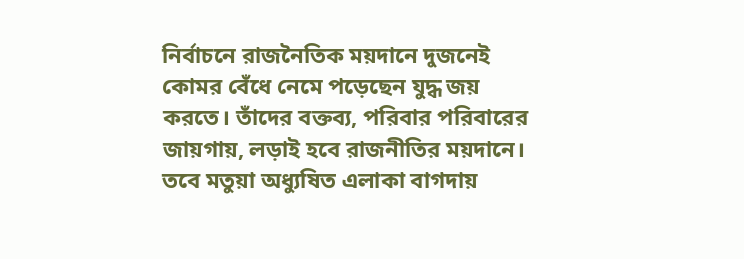নির্বাচনে রাজনৈতিক ময়দানে দুজনেই কোমর বেঁধে নেমে পড়েছেন যুদ্ধ জয় করতে। তাঁদের বক্তব্য, পরিবার পরিবারের জায়গায়, লড়াই হবে রাজনীতির ময়দানে।
তবে মতুয়া অধ্যুষিত এলাকা বাগদায়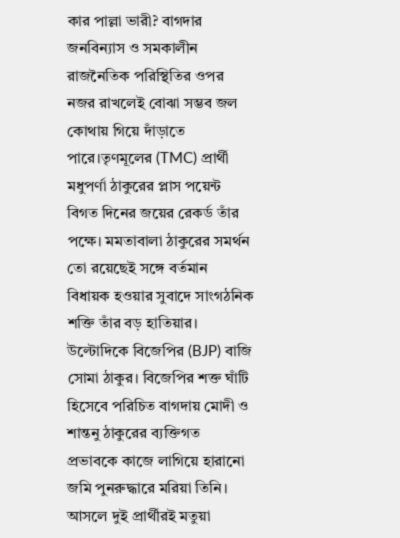কার পাল্লা ভারী? বাগদার জনবিন্যাস ও সমকালীন রাজনৈতিক পরিস্থিতির ওপর নজর রাখলেই বোঝা সম্ভব জল কোথায় গিয়ে দাঁড়াতে পারে।তৃণমূলের (TMC) প্রার্থী মধুপর্ণা ঠাকুরের প্লাস পয়েন্ট বিগত দিনের জয়ের রেকর্ড তাঁর পক্ষে। মমতাবালা ঠাকুরের সমর্থন তো রয়েছেই সঙ্গে বর্তমান বিধায়ক হওয়ার সুবাদে সাংগঠনিক শক্তি তাঁর বড় হাতিয়ার।
উল্টোদিকে বিজেপির (BJP) বাজি সোমা ঠাকুর। বিজেপির শক্ত ঘাঁটি হিসেবে পরিচিত বাগদায় মোদী ও শান্তনু ঠাকুরের ব্যক্তিগত প্রভাবকে কাজে লাগিয়ে হারানো জমি পুনরুদ্ধারে মরিয়া তিনি।
আসলে দুই প্রার্থীরই মতুয়া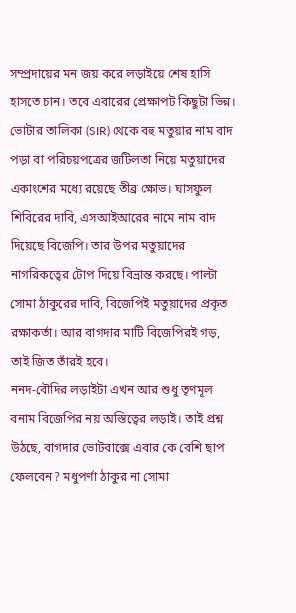সম্প্রদায়ের মন জয় করে লড়াইয়ে শেষ হাসি হাসতে চান। তবে এবারের প্রেক্ষাপট কিছুটা ভিন্ন। ভোটার তালিকা (SIR) থেকে বহু মতুয়ার নাম বাদ পড়া বা পরিচয়পত্রের জটিলতা নিয়ে মতুয়াদের একাংশের মধ্যে রয়েছে তীব্র ক্ষোভ। ঘাসফুল শিবিরের দাবি, এসআইআরের নামে নাম বাদ দিয়েছে বিজেপি। তার উপর মতুয়াদের নাগরিকত্বের টোপ দিয়ে বিভ্রান্ত করছে। পাল্টা সোমা ঠাকুরের দাবি, বিজেপিই মতুয়াদের প্রকৃত রক্ষাকর্তা। আর বাগদার মাটি বিজেপিরই গড়, তাই জিত তাঁরই হবে।
ননদ-বৌদির লড়াইটা এখন আর শুধু তৃণমূল বনাম বিজেপির নয় অস্তিত্বের লড়াই। তাই প্রশ্ন উঠছে, বাগদার ভোটবাক্সে এবার কে বেশি ছাপ ফেলবেন? মধুপর্ণা ঠাকুর না সোমা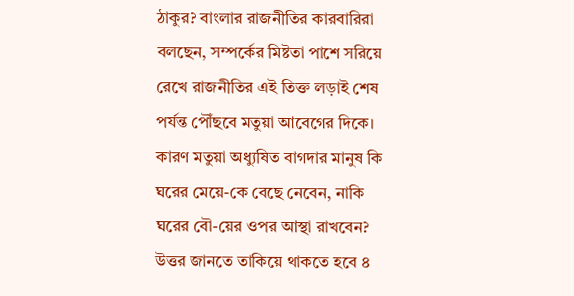ঠাকুর? বাংলার রাজনীতির কারবারিরা বলছেন, সম্পর্কের মিষ্টতা পাশে সরিয়ে রেখে রাজনীতির এই তিক্ত লড়াই শেষ পর্যন্ত পৌঁছবে মতুয়া আবেগের দিকে। কারণ মতুয়া অধ্যুষিত বাগদার মানুষ কি ঘরের মেয়ে-কে বেছে নেবেন, নাকি ঘরের বৌ-য়ের ওপর আস্থা রাখবেন? উত্তর জানতে তাকিয়ে থাকতে হবে ৪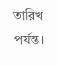তারিখ পর্যন্ত।